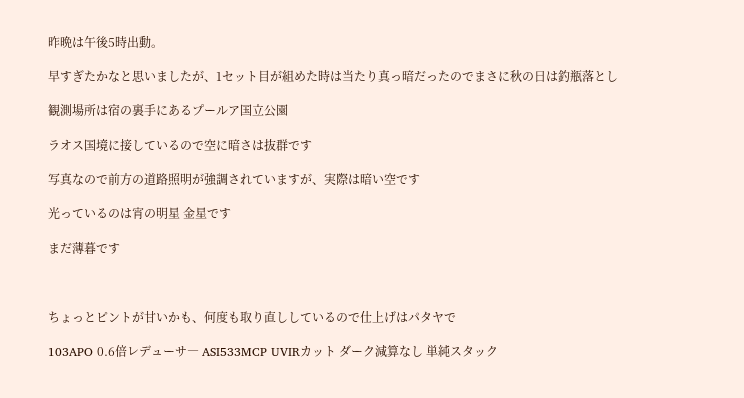昨晩は午後5時出動。

早すぎたかなと思いましたが、1セット目が組めた時は当たり真っ暗だったのでまさに秋の日は釣瓶落とし

観測場所は宿の裏手にあるプールア国立公園

ラオス国境に接しているので空に暗さは抜群です

写真なので前方の道路照明が強調されていますが、実際は暗い空です

光っているのは宵の明星 金星です

まだ薄暮です



ちょっとピントが甘いかも、何度も取り直ししているので仕上げはパタヤで

103APO 0.6倍レデューサ― ASI533MCP UVIRカット ダーク減算なし 単純スタック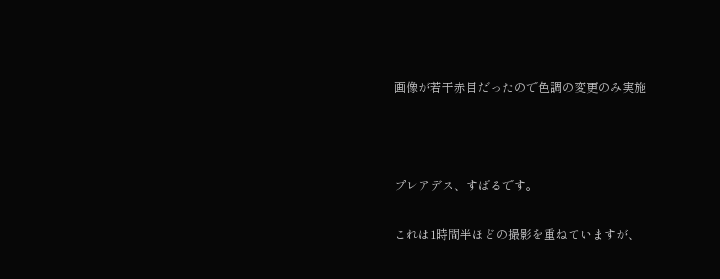画像が若干赤目だったので色調の変更のみ実施



プレアデス、すばるです。

これは1時間半ほどの撮影を重ねていますが、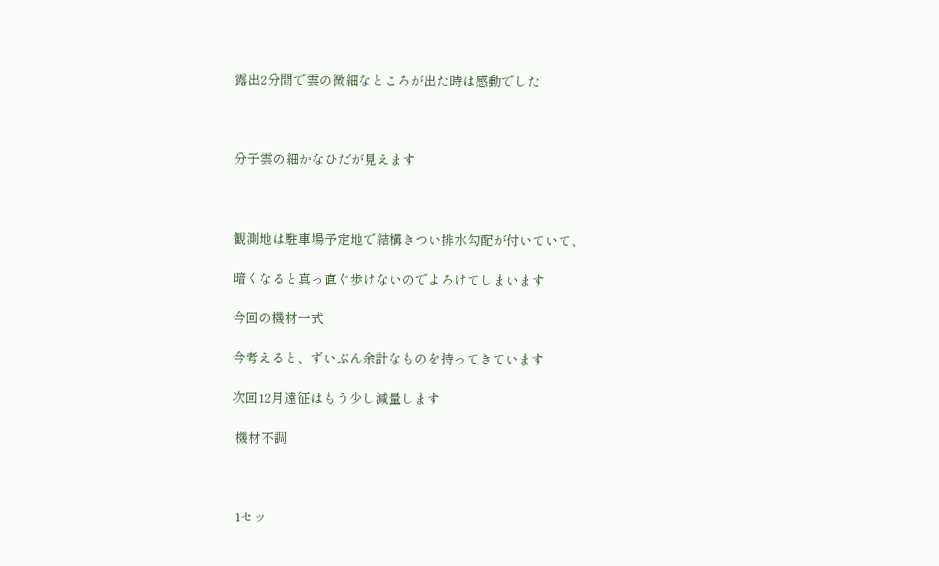露出2分間で雲の微細なところが出た時は感動でした



分子雲の細かなひだが見えます



観測地は駐車場予定地で結構きつい排水勾配が付いていて、

暗くなると真っ直ぐ歩けないのでよろけてしまいます

今回の機材一式

今考えると、ずいぶん余計なものを持ってきています

次回12月遠征はもう少し減量します

 機材不調



 1セッ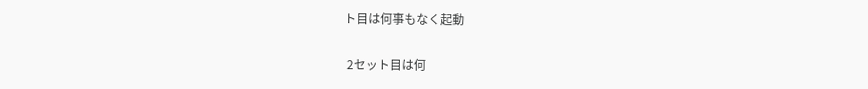ト目は何事もなく起動

 2セット目は何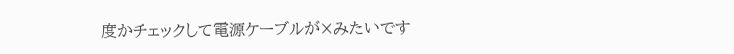度かチェックして電源ケーブルが×みたいです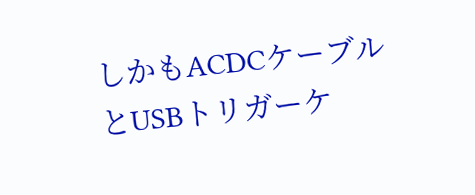しかもACDCケーブルとUSBトリガーケ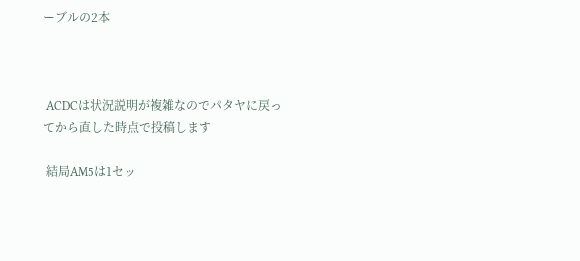ーブルの2本



 ACDCは状況説明が複雑なのでパタヤに戻ってから直した時点で投稿します

 結局AM5は1セッ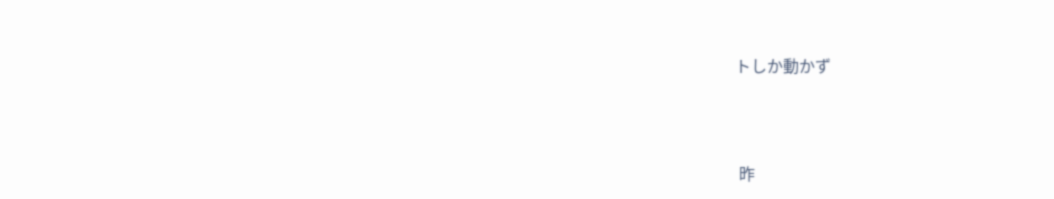トしか動かず



 昨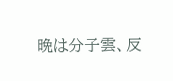晩は分子雲、反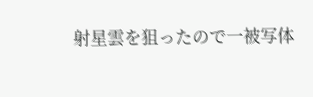射星雲を狙ったので一被写体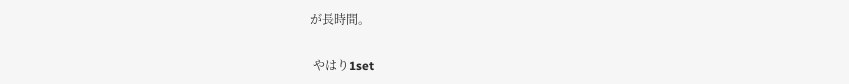が長時間。

 やはり1set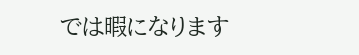では暇になります